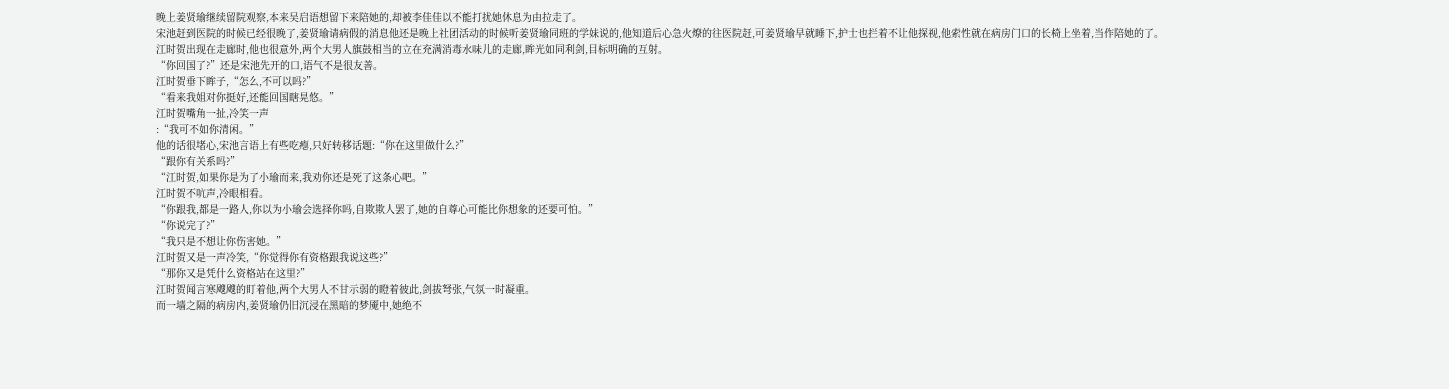晚上姜贤瑜继续留院观察,本来吴启语想留下来陪她的,却被李佳佳以不能打扰她休息为由拉走了。
宋池赶到医院的时候已经很晚了,姜贤瑜请病假的消息他还是晚上社团活动的时候听姜贤瑜同班的学妹说的,他知道后心急火燎的往医院赶,可姜贤瑜早就睡下,护士也拦着不让他探视,他索性就在病房门口的长椅上坐着,当作陪她的了。
江时贺出现在走廊时,他也很意外,两个大男人旗鼓相当的立在充满消毒水味儿的走廊,眸光如同利剑,目标明确的互射。
“你回国了?”还是宋池先开的口,语气不是很友善。
江时贺垂下眸子,“怎么,不可以吗?”
“看来我姐对你挺好,还能回国瞎晃悠。”
江时贺嘴角一扯,冷笑一声
:“我可不如你清闲。”
他的话很堵心,宋池言语上有些吃瘪,只好转移话题:“你在这里做什么?”
“跟你有关系吗?”
“江时贺,如果你是为了小瑜而来,我劝你还是死了这条心吧。”
江时贺不吭声,冷眼相看。
“你跟我,都是一路人,你以为小瑜会选择你吗,自欺欺人罢了,她的自尊心可能比你想象的还要可怕。”
“你说完了?”
“我只是不想让你伤害她。”
江时贺又是一声冷笑,“你觉得你有资格跟我说这些?”
“那你又是凭什么资格站在这里?”
江时贺闻言寒飕飕的盯着他,两个大男人不甘示弱的瞪着彼此,剑拔弩张,气氛一时凝重。
而一墙之隔的病房内,姜贤瑜仍旧沉浸在黑暗的梦魇中,她绝不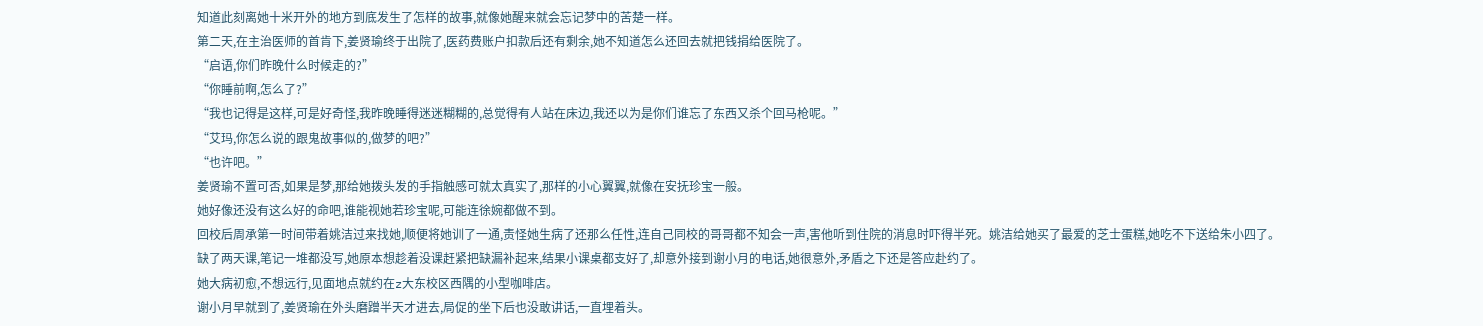知道此刻离她十米开外的地方到底发生了怎样的故事,就像她醒来就会忘记梦中的苦楚一样。
第二天,在主治医师的首肯下,姜贤瑜终于出院了,医药费账户扣款后还有剩余,她不知道怎么还回去就把钱捐给医院了。
“启语,你们昨晚什么时候走的?”
“你睡前啊,怎么了?”
“我也记得是这样,可是好奇怪,我昨晚睡得迷迷糊糊的,总觉得有人站在床边,我还以为是你们谁忘了东西又杀个回马枪呢。”
“艾玛,你怎么说的跟鬼故事似的,做梦的吧?”
“也许吧。”
姜贤瑜不置可否,如果是梦,那给她拨头发的手指触感可就太真实了,那样的小心翼翼,就像在安抚珍宝一般。
她好像还没有这么好的命吧,谁能视她若珍宝呢,可能连徐婉都做不到。
回校后周承第一时间带着姚洁过来找她,顺便将她训了一通,责怪她生病了还那么任性,连自己同校的哥哥都不知会一声,害他听到住院的消息时吓得半死。姚洁给她买了最爱的芝士蛋糕,她吃不下送给朱小四了。
缺了两天课,笔记一堆都没写,她原本想趁着没课赶紧把缺漏补起来,结果小课桌都支好了,却意外接到谢小月的电话,她很意外,矛盾之下还是答应赴约了。
她大病初愈,不想远行,见面地点就约在z大东校区西隅的小型咖啡店。
谢小月早就到了,姜贤瑜在外头磨蹭半天才进去,局促的坐下后也没敢讲话,一直埋着头。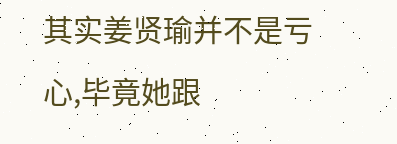其实姜贤瑜并不是亏心,毕竟她跟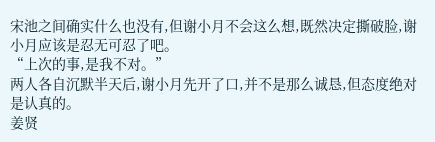宋池之间确实什么也没有,但谢小月不会这么想,既然决定撕破脸,谢小月应该是忍无可忍了吧。
“上次的事,是我不对。”
两人各自沉默半天后,谢小月先开了口,并不是那么诚恳,但态度绝对是认真的。
姜贤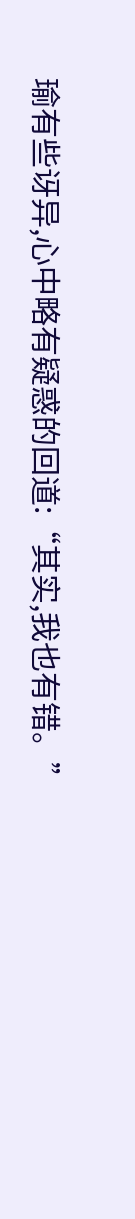瑜有些讶异,心中略有疑惑的回道:“其实,我也有错。”